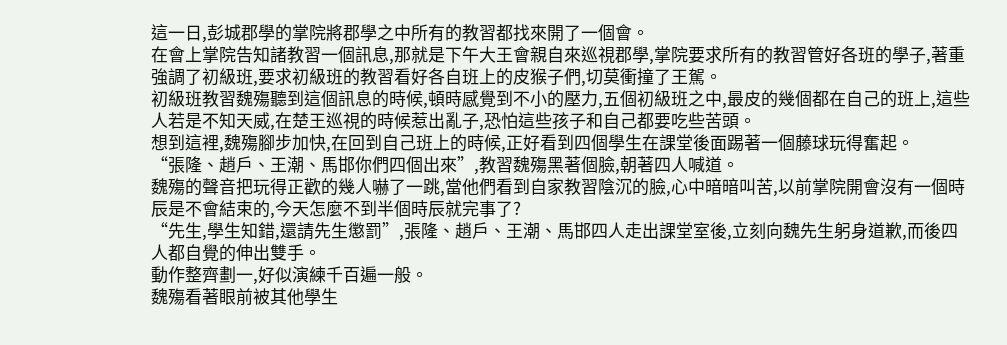這一日,彭城郡學的掌院將郡學之中所有的教習都找來開了一個會。
在會上掌院告知諸教習一個訊息,那就是下午大王會親自來巡視郡學,掌院要求所有的教習管好各班的學子,著重強調了初級班,要求初級班的教習看好各自班上的皮猴子們,切莫衝撞了王駕。
初級班教習魏殤聽到這個訊息的時候,頓時感覺到不小的壓力,五個初級班之中,最皮的幾個都在自己的班上,這些人若是不知天威,在楚王巡視的時候惹出亂子,恐怕這些孩子和自己都要吃些苦頭。
想到這裡,魏殤腳步加快,在回到自己班上的時候,正好看到四個學生在課堂後面踢著一個藤球玩得奮起。
“張隆、趙戶、王潮、馬邯你們四個出來”,教習魏殤黑著個臉,朝著四人喊道。
魏殤的聲音把玩得正歡的幾人嚇了一跳,當他們看到自家教習陰沉的臉,心中暗暗叫苦,以前掌院開會沒有一個時辰是不會結束的,今天怎麼不到半個時辰就完事了?
“先生,學生知錯,還請先生懲罰”,張隆、趙戶、王潮、馬邯四人走出課堂室後,立刻向魏先生躬身道歉,而後四人都自覺的伸出雙手。
動作整齊劃一,好似演練千百遍一般。
魏殤看著眼前被其他學生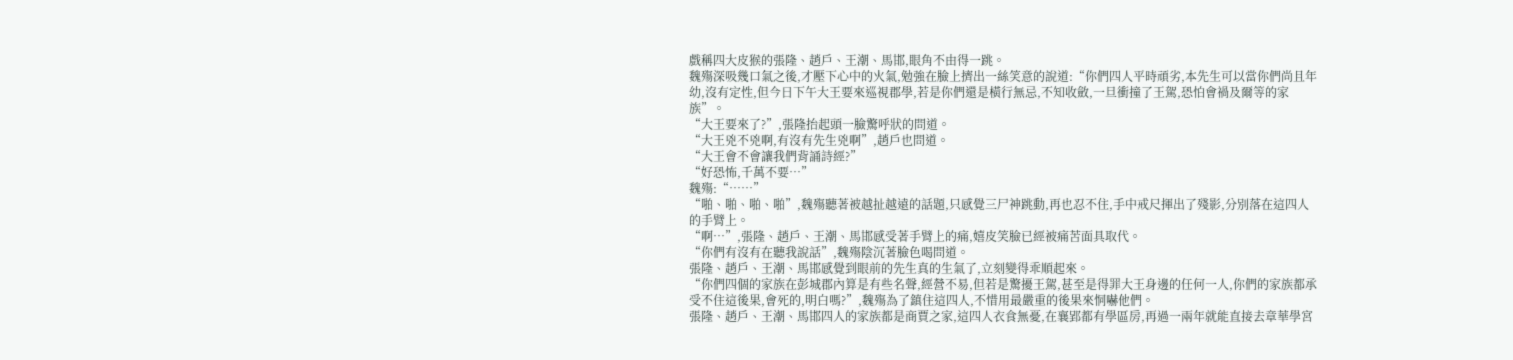戲稱四大皮猴的張隆、趙戶、王潮、馬邯,眼角不由得一跳。
魏殤深吸幾口氣之後,才壓下心中的火氣,勉強在臉上擠出一絲笑意的說道:“你們四人平時頑劣,本先生可以當你們尚且年幼,沒有定性,但今日下午大王要來巡視郡學,若是你們還是橫行無忌,不知收斂,一旦衝撞了王駕,恐怕會禍及爾等的家族”。
“大王要來了?”,張隆抬起頭一臉驚呼狀的問道。
“大王兇不兇啊,有沒有先生兇啊”,趙戶也問道。
“大王會不會讓我們背誦詩經?”
“好恐怖,千萬不要…”
魏殤:“……”
“啪、啪、啪、啪”,魏殤聽著被越扯越遠的話題,只感覺三尸神跳動,再也忍不住,手中戒尺揮出了殘影,分別落在這四人的手臂上。
“啊…”,張隆、趙戶、王潮、馬邯感受著手臂上的痛,嬉皮笑臉已經被痛苦面具取代。
“你們有沒有在聽我說話”,魏殤陰沉著臉色喝問道。
張隆、趙戶、王潮、馬邯感覺到眼前的先生真的生氣了,立刻變得乖順起來。
“你們四個的家族在彭城郡內算是有些名聲,經營不易,但若是驚擾王駕,甚至是得罪大王身邊的任何一人,你們的家族都承受不住這後果,會死的,明白嗎?”,魏殤為了鎮住這四人,不惜用最嚴重的後果來恫嚇他們。
張隆、趙戶、王潮、馬邯四人的家族都是商賈之家,這四人衣食無憂,在襄郢都有學區房,再過一兩年就能直接去章華學宮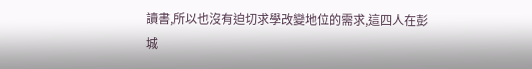讀書,所以也沒有迫切求學改變地位的需求,這四人在彭城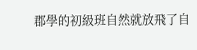郡學的初級班自然就放飛了自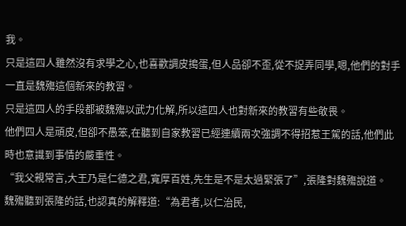我。
只是這四人雖然沒有求學之心,也喜歡調皮搗蛋,但人品卻不歪,從不捉弄同學,嗯,他們的對手一直是魏殤這個新來的教習。
只是這四人的手段都被魏殤以武力化解,所以這四人也對新來的教習有些敬畏。
他們四人是頑皮,但卻不愚笨,在聽到自家教習已經連續兩次強調不得招惹王駕的話,他們此時也意識到事情的嚴重性。
“我父親常言,大王乃是仁德之君,寬厚百姓,先生是不是太過緊張了”,張隆對魏殤說道。
魏殤聽到張隆的話,也認真的解釋道:“為君者,以仁治民,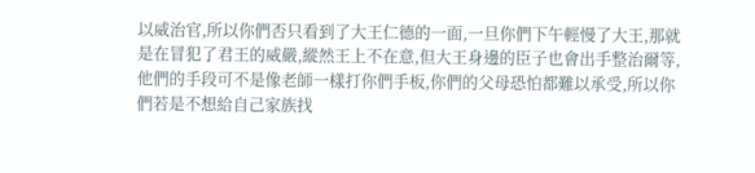以威治官,所以你們否只看到了大王仁德的一面,一旦你們下午輕慢了大王,那就是在冒犯了君王的威嚴,縱然王上不在意,但大王身邊的臣子也會出手整治爾等,他們的手段可不是像老師一樣打你們手板,你們的父母恐怕都難以承受,所以你們若是不想給自己家族找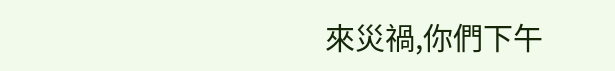來災禍,你們下午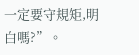一定要守規矩,明白嗎?”。